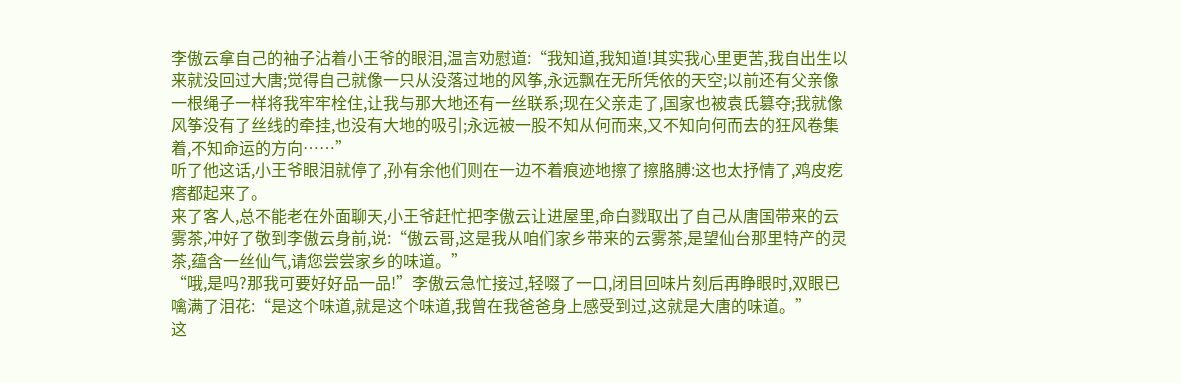李傲云拿自己的袖子沾着小王爷的眼泪,温言劝慰道:“我知道,我知道!其实我心里更苦,我自出生以来就没回过大唐;觉得自己就像一只从没落过地的风筝,永远飘在无所凭依的天空;以前还有父亲像一根绳子一样将我牢牢栓住,让我与那大地还有一丝联系;现在父亲走了,国家也被袁氏篡夺;我就像风筝没有了丝线的牵挂,也没有大地的吸引;永远被一股不知从何而来,又不知向何而去的狂风卷集着,不知命运的方向……”
听了他这话,小王爷眼泪就停了,孙有余他们则在一边不着痕迹地擦了擦胳膊:这也太抒情了,鸡皮疙瘩都起来了。
来了客人,总不能老在外面聊天,小王爷赶忙把李傲云让进屋里,命白戮取出了自己从唐国带来的云雾茶,冲好了敬到李傲云身前,说:“傲云哥,这是我从咱们家乡带来的云雾茶,是望仙台那里特产的灵茶,蕴含一丝仙气,请您尝尝家乡的味道。”
“哦,是吗?那我可要好好品一品!”李傲云急忙接过,轻啜了一口,闭目回味片刻后再睁眼时,双眼已噙满了泪花:“是这个味道,就是这个味道,我曾在我爸爸身上感受到过,这就是大唐的味道。”
这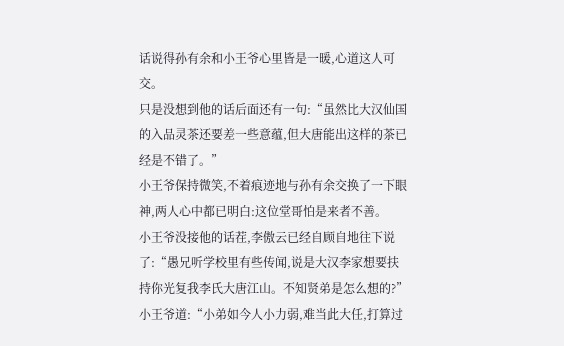话说得孙有余和小王爷心里皆是一暖,心道这人可交。
只是没想到他的话后面还有一句:“虽然比大汉仙国的入品灵茶还要差一些意蕴,但大唐能出这样的茶已经是不错了。”
小王爷保持微笑,不着痕迹地与孙有余交换了一下眼神,两人心中都已明白:这位堂哥怕是来者不善。
小王爷没接他的话茬,李傲云已经自顾自地往下说了:“愚兄听学校里有些传闻,说是大汉李家想要扶持你光复我李氏大唐江山。不知贤弟是怎么想的?”
小王爷道:“小弟如今人小力弱,难当此大任,打算过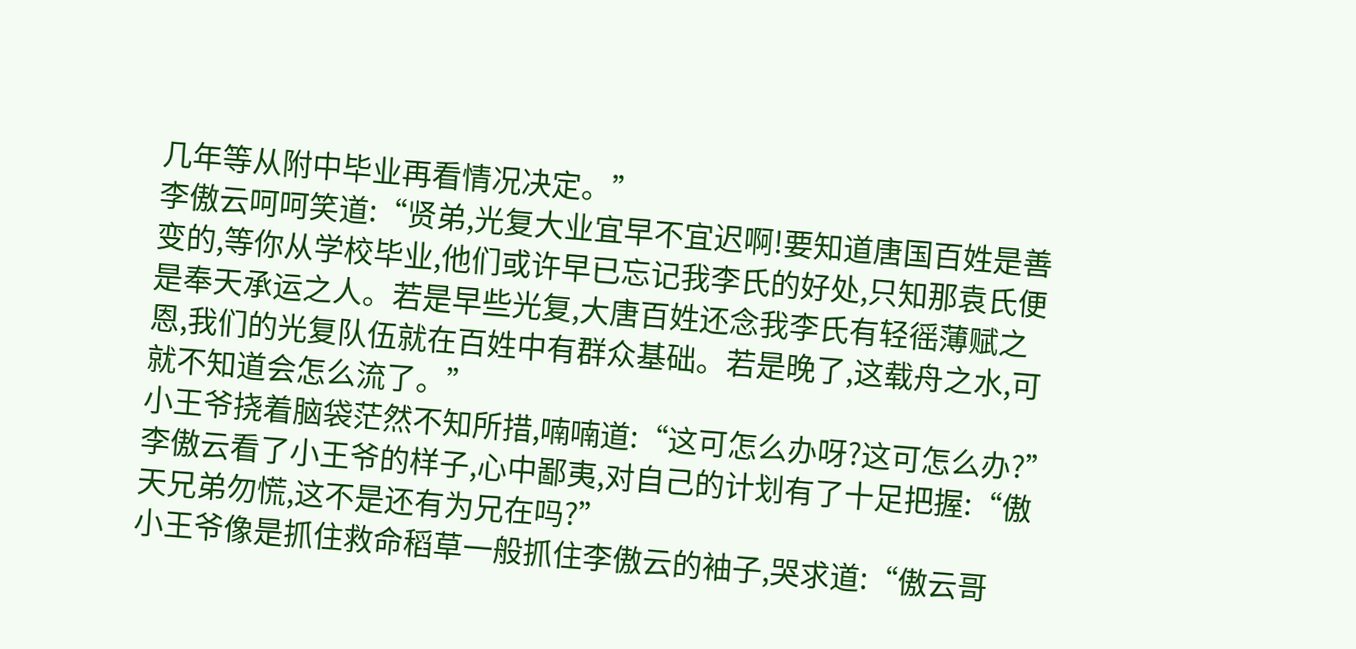几年等从附中毕业再看情况决定。”
李傲云呵呵笑道:“贤弟,光复大业宜早不宜迟啊!要知道唐国百姓是善变的,等你从学校毕业,他们或许早已忘记我李氏的好处,只知那袁氏便是奉天承运之人。若是早些光复,大唐百姓还念我李氏有轻徭薄赋之恩,我们的光复队伍就在百姓中有群众基础。若是晚了,这载舟之水,可就不知道会怎么流了。”
小王爷挠着脑袋茫然不知所措,喃喃道:“这可怎么办呀?这可怎么办?”
李傲云看了小王爷的样子,心中鄙夷,对自己的计划有了十足把握:“傲天兄弟勿慌,这不是还有为兄在吗?”
小王爷像是抓住救命稻草一般抓住李傲云的袖子,哭求道:“傲云哥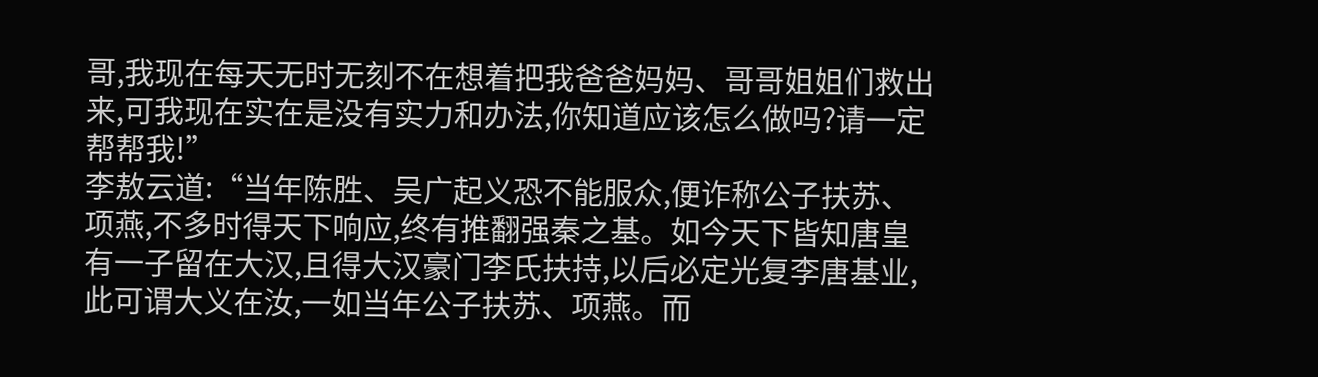哥,我现在每天无时无刻不在想着把我爸爸妈妈、哥哥姐姐们救出来,可我现在实在是没有实力和办法,你知道应该怎么做吗?请一定帮帮我!”
李敖云道:“当年陈胜、吴广起义恐不能服众,便诈称公子扶苏、项燕,不多时得天下响应,终有推翻强秦之基。如今天下皆知唐皇有一子留在大汉,且得大汉豪门李氏扶持,以后必定光复李唐基业,此可谓大义在汝,一如当年公子扶苏、项燕。而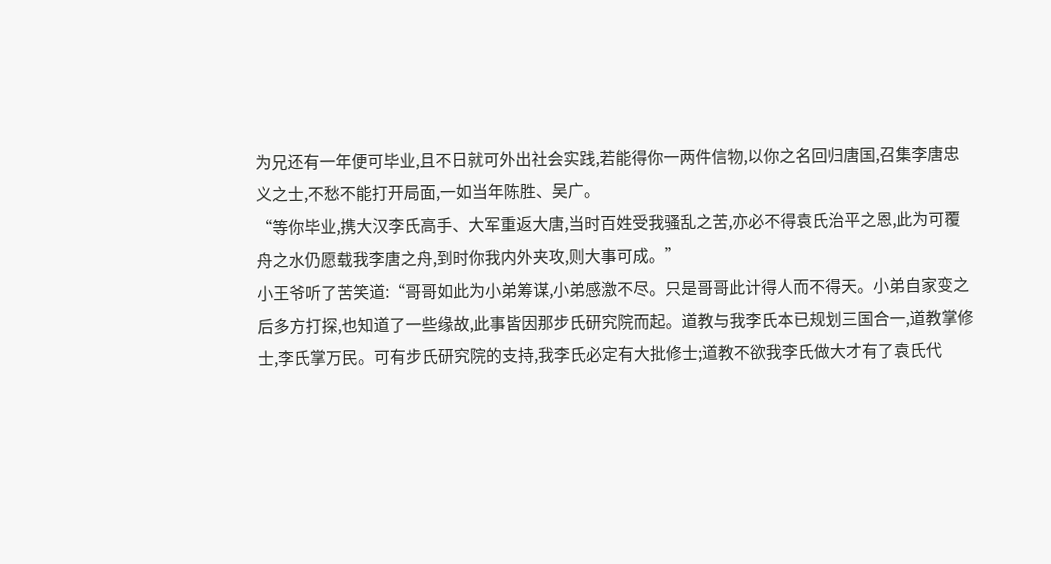为兄还有一年便可毕业,且不日就可外出社会实践,若能得你一两件信物,以你之名回归唐国,召集李唐忠义之士,不愁不能打开局面,一如当年陈胜、吴广。
“等你毕业,携大汉李氏高手、大军重返大唐,当时百姓受我骚乱之苦,亦必不得袁氏治平之恩,此为可覆舟之水仍愿载我李唐之舟,到时你我内外夹攻,则大事可成。”
小王爷听了苦笑道:“哥哥如此为小弟筹谋,小弟感激不尽。只是哥哥此计得人而不得天。小弟自家变之后多方打探,也知道了一些缘故,此事皆因那步氏研究院而起。道教与我李氏本已规划三国合一,道教掌修士,李氏掌万民。可有步氏研究院的支持,我李氏必定有大批修士;道教不欲我李氏做大才有了袁氏代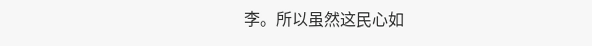李。所以虽然这民心如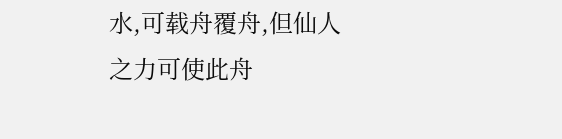水,可载舟覆舟,但仙人之力可使此舟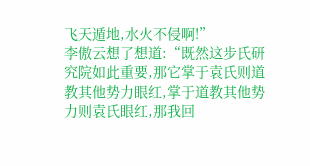飞天遁地,水火不侵啊!”
李傲云想了想道:“既然这步氏研究院如此重要,那它掌于袁氏则道教其他势力眼红,掌于道教其他势力则袁氏眼红,那我回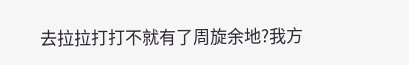去拉拉打打不就有了周旋余地?我方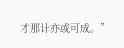才那计亦或可成。”